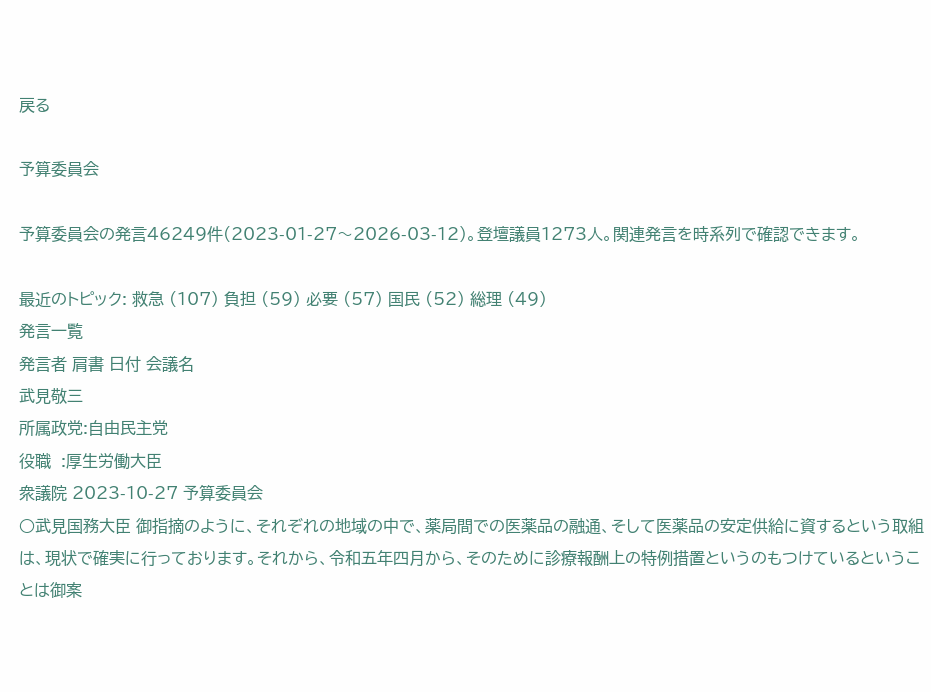戻る

予算委員会

予算委員会の発言46249件(2023-01-27〜2026-03-12)。登壇議員1273人。関連発言を時系列で確認できます。

最近のトピック: 救急 (107) 負担 (59) 必要 (57) 国民 (52) 総理 (49)
発言一覧
発言者 肩書 日付 会議名
武見敬三
所属政党:自由民主党
役職  :厚生労働大臣
衆議院 2023-10-27 予算委員会
○武見国務大臣 御指摘のように、それぞれの地域の中で、薬局間での医薬品の融通、そして医薬品の安定供給に資するという取組は、現状で確実に行っております。それから、令和五年四月から、そのために診療報酬上の特例措置というのもつけているということは御案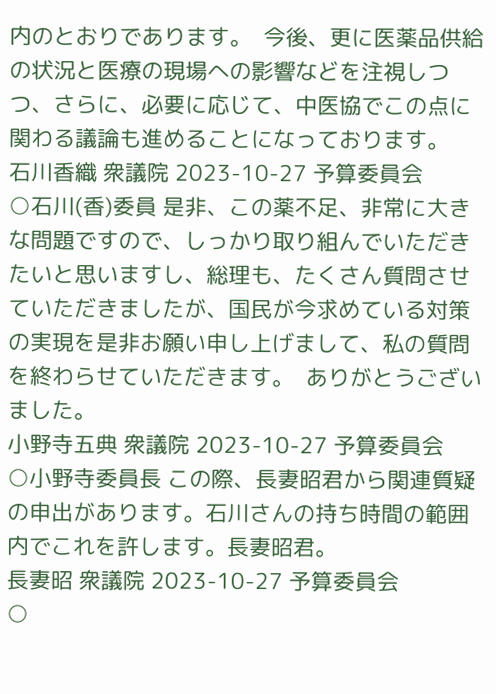内のとおりであります。  今後、更に医薬品供給の状況と医療の現場への影響などを注視しつつ、さらに、必要に応じて、中医協でこの点に関わる議論も進めることになっております。
石川香織 衆議院 2023-10-27 予算委員会
○石川(香)委員 是非、この薬不足、非常に大きな問題ですので、しっかり取り組んでいただきたいと思いますし、総理も、たくさん質問させていただきましたが、国民が今求めている対策の実現を是非お願い申し上げまして、私の質問を終わらせていただきます。  ありがとうございました。
小野寺五典 衆議院 2023-10-27 予算委員会
○小野寺委員長 この際、長妻昭君から関連質疑の申出があります。石川さんの持ち時間の範囲内でこれを許します。長妻昭君。
長妻昭 衆議院 2023-10-27 予算委員会
○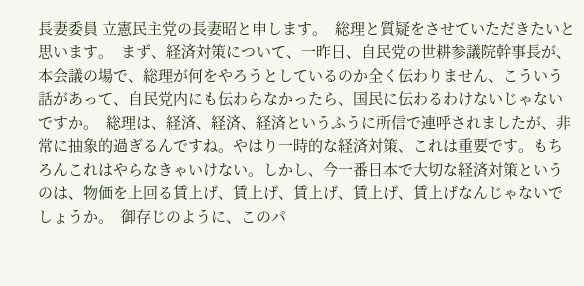長妻委員 立憲民主党の長妻昭と申します。  総理と質疑をさせていただきたいと思います。  まず、経済対策について、一昨日、自民党の世耕参議院幹事長が、本会議の場で、総理が何をやろうとしているのか全く伝わりません、こういう話があって、自民党内にも伝わらなかったら、国民に伝わるわけないじゃないですか。  総理は、経済、経済、経済というふうに所信で連呼されましたが、非常に抽象的過ぎるんですね。やはり一時的な経済対策、これは重要です。もちろんこれはやらなきゃいけない。しかし、今一番日本で大切な経済対策というのは、物価を上回る賃上げ、賃上げ、賃上げ、賃上げ、賃上げなんじゃないでしょうか。  御存じのように、このパ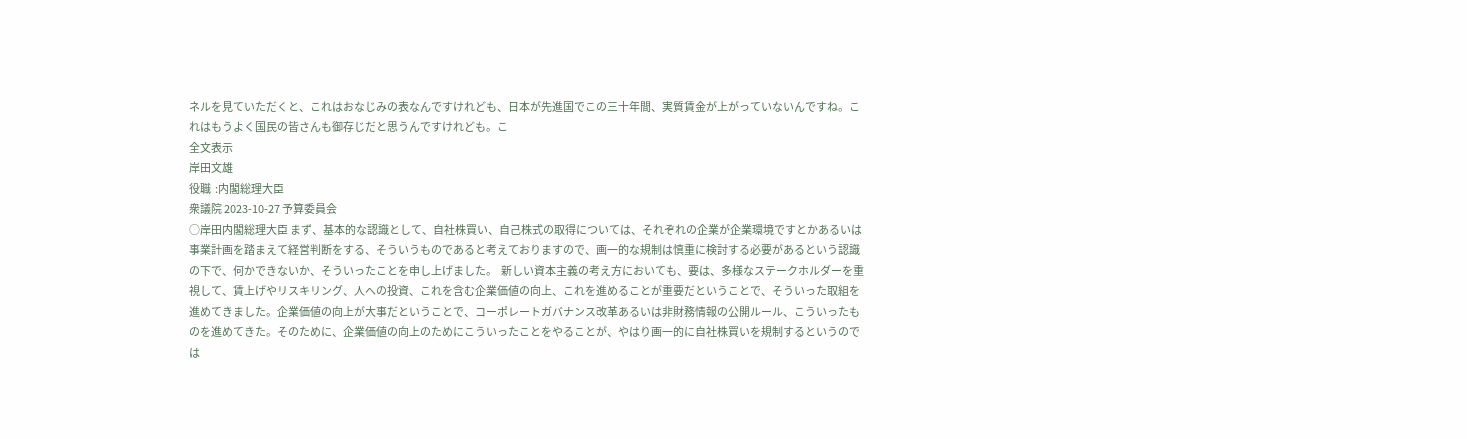ネルを見ていただくと、これはおなじみの表なんですけれども、日本が先進国でこの三十年間、実質賃金が上がっていないんですね。これはもうよく国民の皆さんも御存じだと思うんですけれども。こ
全文表示
岸田文雄
役職  :内閣総理大臣
衆議院 2023-10-27 予算委員会
○岸田内閣総理大臣 まず、基本的な認識として、自社株買い、自己株式の取得については、それぞれの企業が企業環境ですとかあるいは事業計画を踏まえて経営判断をする、そういうものであると考えておりますので、画一的な規制は慎重に検討する必要があるという認識の下で、何かできないか、そういったことを申し上げました。  新しい資本主義の考え方においても、要は、多様なステークホルダーを重視して、賃上げやリスキリング、人への投資、これを含む企業価値の向上、これを進めることが重要だということで、そういった取組を進めてきました。企業価値の向上が大事だということで、コーポレートガバナンス改革あるいは非財務情報の公開ルール、こういったものを進めてきた。そのために、企業価値の向上のためにこういったことをやることが、やはり画一的に自社株買いを規制するというのでは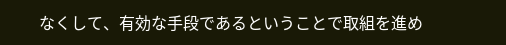なくして、有効な手段であるということで取組を進め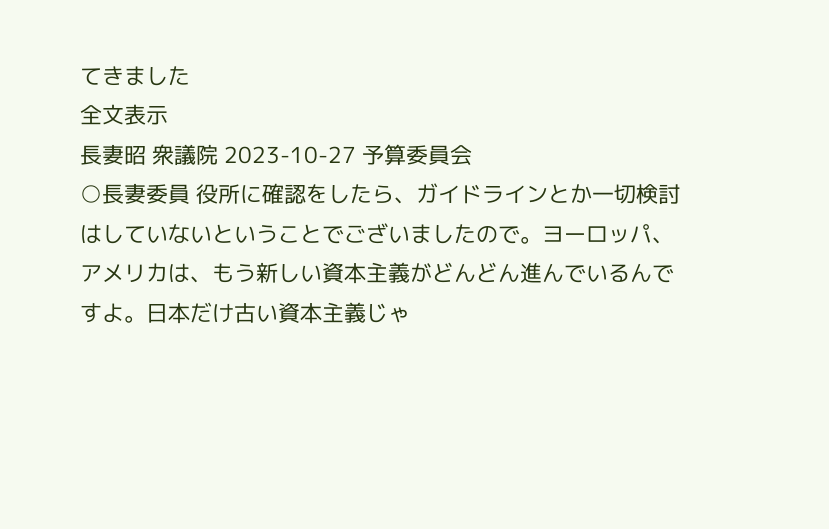てきました
全文表示
長妻昭 衆議院 2023-10-27 予算委員会
○長妻委員 役所に確認をしたら、ガイドラインとか一切検討はしていないということでございましたので。ヨーロッパ、アメリカは、もう新しい資本主義がどんどん進んでいるんですよ。日本だけ古い資本主義じゃ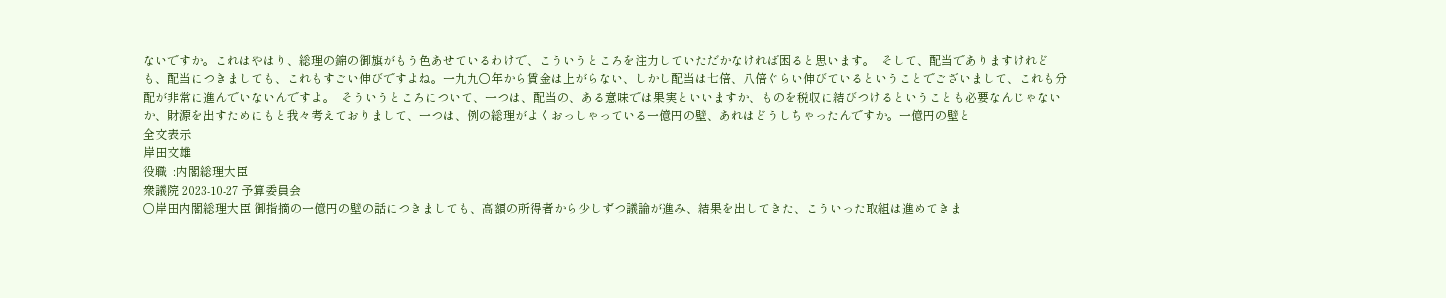ないですか。これはやはり、総理の錦の御旗がもう色あせているわけで、こういうところを注力していただかなければ困ると思います。  そして、配当でありますけれども、配当につきましても、これもすごい伸びですよね。一九九〇年から賃金は上がらない、しかし配当は七倍、八倍ぐらい伸びているということでございまして、これも分配が非常に進んでいないんですよ。  そういうところについて、一つは、配当の、ある意味では果実といいますか、ものを税収に結びつけるということも必要なんじゃないか、財源を出すためにもと我々考えておりまして、一つは、例の総理がよくおっしゃっている一億円の壁、あれはどうしちゃったんですか。一億円の壁と
全文表示
岸田文雄
役職  :内閣総理大臣
衆議院 2023-10-27 予算委員会
○岸田内閣総理大臣 御指摘の一億円の壁の話につきましても、高額の所得者から少しずつ議論が進み、結果を出してきた、こういった取組は進めてきま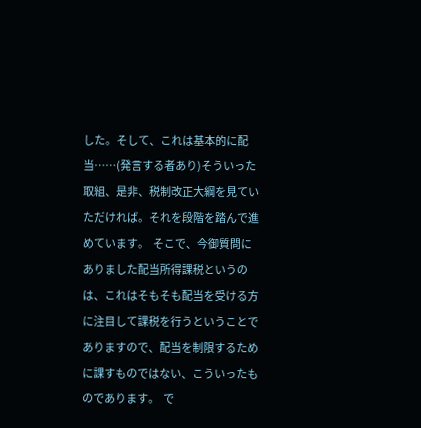した。そして、これは基本的に配当……(発言する者あり)そういった取組、是非、税制改正大綱を見ていただければ。それを段階を踏んで進めています。  そこで、今御質問にありました配当所得課税というのは、これはそもそも配当を受ける方に注目して課税を行うということでありますので、配当を制限するために課すものではない、こういったものであります。  で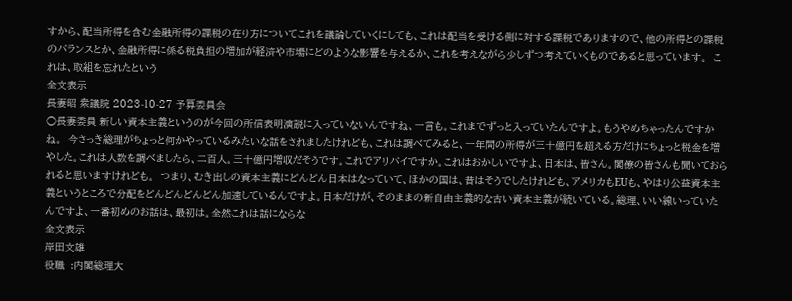すから、配当所得を含む金融所得の課税の在り方についてこれを議論していくにしても、これは配当を受ける側に対する課税でありますので、他の所得との課税のバランスとか、金融所得に係る税負担の増加が経済や市場にどのような影響を与えるか、これを考えながら少しずつ考えていくものであると思っています。  これは、取組を忘れたという
全文表示
長妻昭 衆議院 2023-10-27 予算委員会
○長妻委員 新しい資本主義というのが今回の所信表明演説に入っていないんですね、一言も。これまでずっと入っていたんですよ。もうやめちゃったんですかね。  今さっき総理がちょっと何かやっているみたいな話をされましたけれども、これは調べてみると、一年間の所得が三十億円を超える方だけにちょっと税金を増やした。これは人数を調べましたら、二百人。三十億円増収だそうです。これでアリバイですか。これはおかしいですよ、日本は、皆さん。閣僚の皆さんも聞いておられると思いますけれども。  つまり、むき出しの資本主義にどんどん日本はなっていて、ほかの国は、昔はそうでしたけれども、アメリカもEUも、やはり公益資本主義というところで分配をどんどんどんどん加速しているんですよ。日本だけが、そのままの新自由主義的な古い資本主義が続いている。総理、いい線いっていたんですよ、一番初めのお話は、最初は。全然これは話にならな
全文表示
岸田文雄
役職  :内閣総理大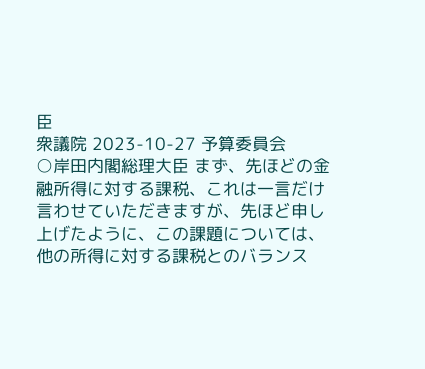臣
衆議院 2023-10-27 予算委員会
○岸田内閣総理大臣 まず、先ほどの金融所得に対する課税、これは一言だけ言わせていただきますが、先ほど申し上げたように、この課題については、他の所得に対する課税とのバランス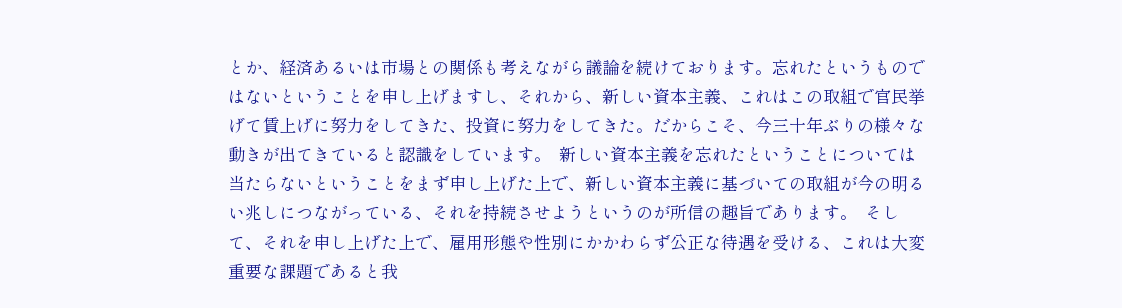とか、経済あるいは市場との関係も考えながら議論を続けております。忘れたというものではないということを申し上げますし、それから、新しい資本主義、これはこの取組で官民挙げて賃上げに努力をしてきた、投資に努力をしてきた。だからこそ、今三十年ぶりの様々な動きが出てきていると認識をしています。  新しい資本主義を忘れたということについては当たらないということをまず申し上げた上で、新しい資本主義に基づいての取組が今の明るい兆しにつながっている、それを持続させようというのが所信の趣旨であります。  そして、それを申し上げた上で、雇用形態や性別にかかわらず公正な待遇を受ける、これは大変重要な課題であると我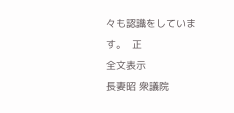々も認識をしています。  正
全文表示
長妻昭 衆議院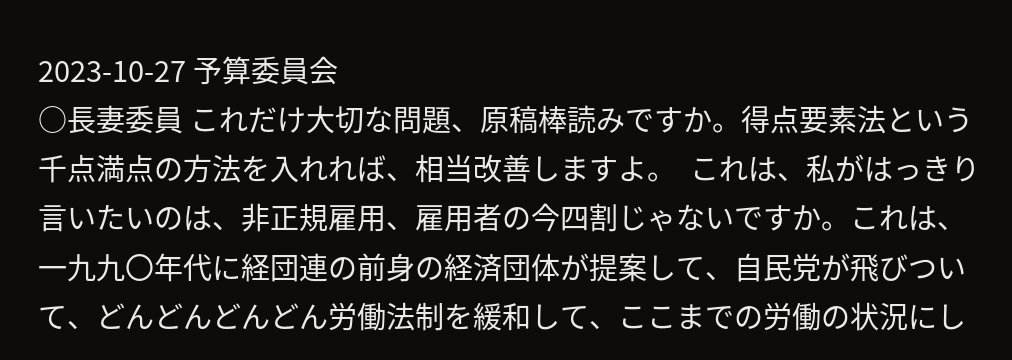2023-10-27 予算委員会
○長妻委員 これだけ大切な問題、原稿棒読みですか。得点要素法という千点満点の方法を入れれば、相当改善しますよ。  これは、私がはっきり言いたいのは、非正規雇用、雇用者の今四割じゃないですか。これは、一九九〇年代に経団連の前身の経済団体が提案して、自民党が飛びついて、どんどんどんどん労働法制を緩和して、ここまでの労働の状況にし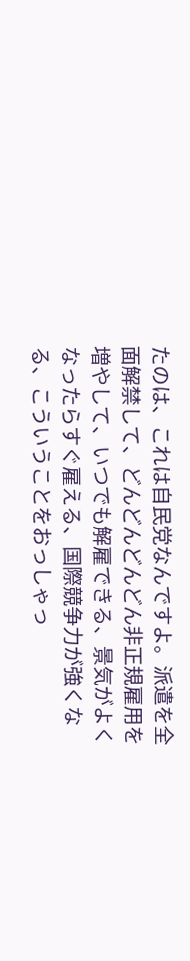たのは、これは自民党なんですよ。派遣を全面解禁して、どんどんどんどん非正規雇用を増やして、いつでも解雇できる、景気がよくなったらすぐ雇える、国際競争力が強くなる、こういうことをおっしゃっ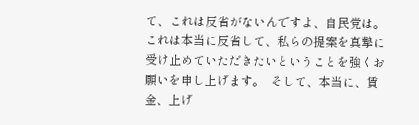て、これは反省がないんですよ、自民党は。これは本当に反省して、私らの提案を真摯に受け止めていただきたいということを強くお願いを申し上げます。  そして、本当に、賃金、上げ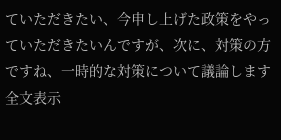ていただきたい、今申し上げた政策をやっていただきたいんですが、次に、対策の方ですね、一時的な対策について議論します
全文表示